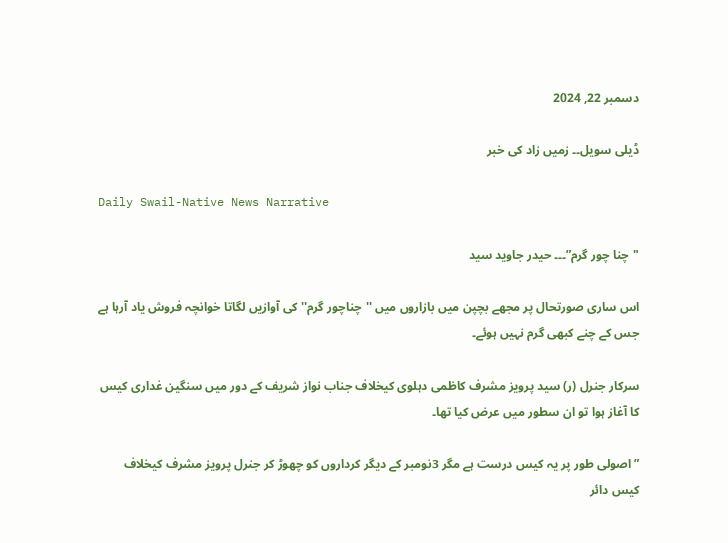دسمبر 22, 2024

ڈیلی سویل۔۔ زمیں زاد کی خبر

Daily Swail-Native News Narrative

"چنا چور گرم”۔۔۔ حیدر جاوید سید

اس ساری صورتحال پر مجھے بچپن میں بازاروں میں ''چناچور گرم'' کی آوازیں لگاتا خوانچہ فروش یاد آرہا ہے جس کے چنے کبھی گرم نہیں ہوئے۔

سرکار جنرل (ر) سید پرویز مشرف کاظمی دہلوی کیخلاف جناب نواز شریف کے دور میں سنگین غداری کیس کا آغاز ہوا تو ان سطور میں عرض کیا تھا۔

”اصولی طور پر یہ کیس درست ہے مگر 3نومبر کے دیگر کرداروں کو چھوڑ کر جنرل پرویز مشرف کیخلاف کیس دائر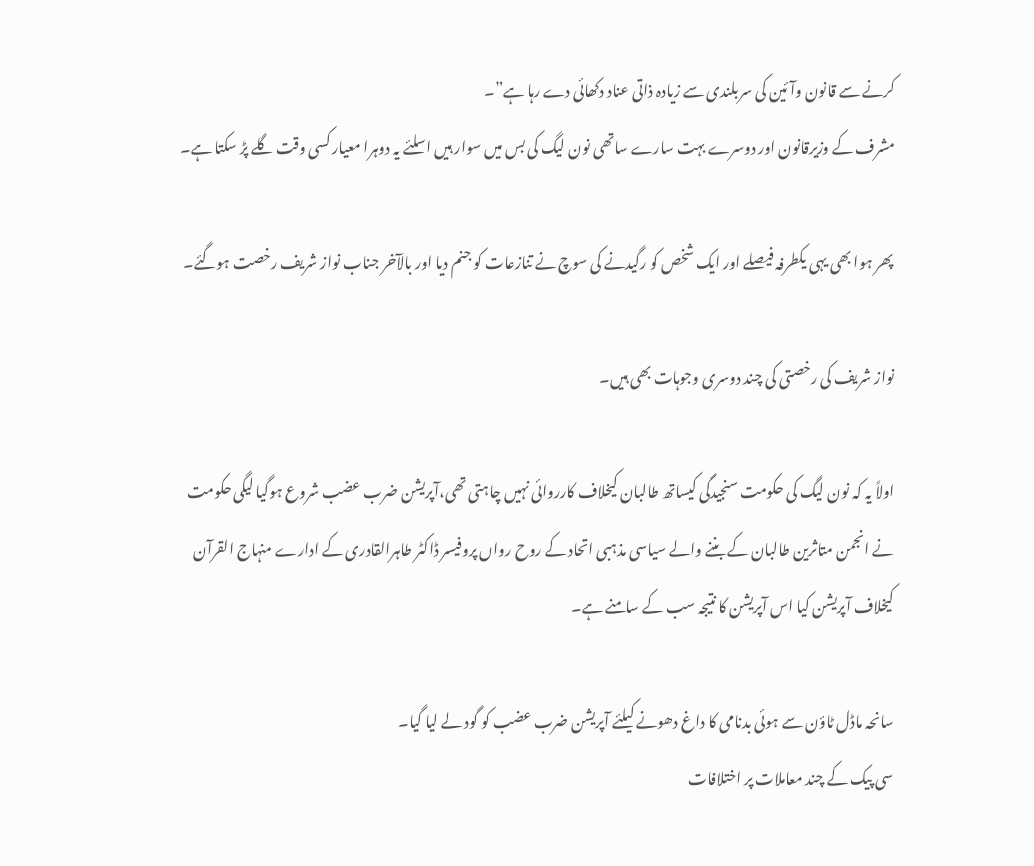کرنے سے قانون وآئین کی سربلندی سے زیادہ ذاتی عناد دکھائی دے رہا ہے”۔
مشرف کے وزیرقانون اور دوسرے بہت سارے ساتھی نون لیگ کی بس میں سوار ہیں اسلئے یہ دوہرا معیار کسی وقت گلے پڑ سکتا ہے۔

پھر ہوا بھی یہی یکطرفہ فیصلے اور ایک شخص کو رگیدنے کی سوچ نے تنازعات کو جنم دیا اور بالآخر جناب نواز شریف رخصت ہوگئے۔

نواز شریف کی رخصتی کی چند دوسری وجوہات بھی ہیں۔

اولاً یہ کہ نون لیگ کی حکومت سنجیدگی کیساتھ طالبان کیخلاف کارروائی نہیں چاہتی تھی،آپریشن ضرب عضب شروع ہوگیا لیگی حکومت نے انجمن متاثرین طالبان کے بننے والے سیاسی مذہبی اتحاد کے روح رواں پروفیسر ڈاکٹر طاہرالقادری کے ادارے منہاج القرآن کیخلاف آپریشن کیا اس آپریشن کا نتیجہ سب کے سامنے ہے۔

سانحہ ماڈل ٹاؤن سے ہوئی بدنامی کا داغ دھونے کیلئے آپریشن ضرب عضب کو گود لے لیا گیا۔
سی پیک کے چند معاملات پر اختلافات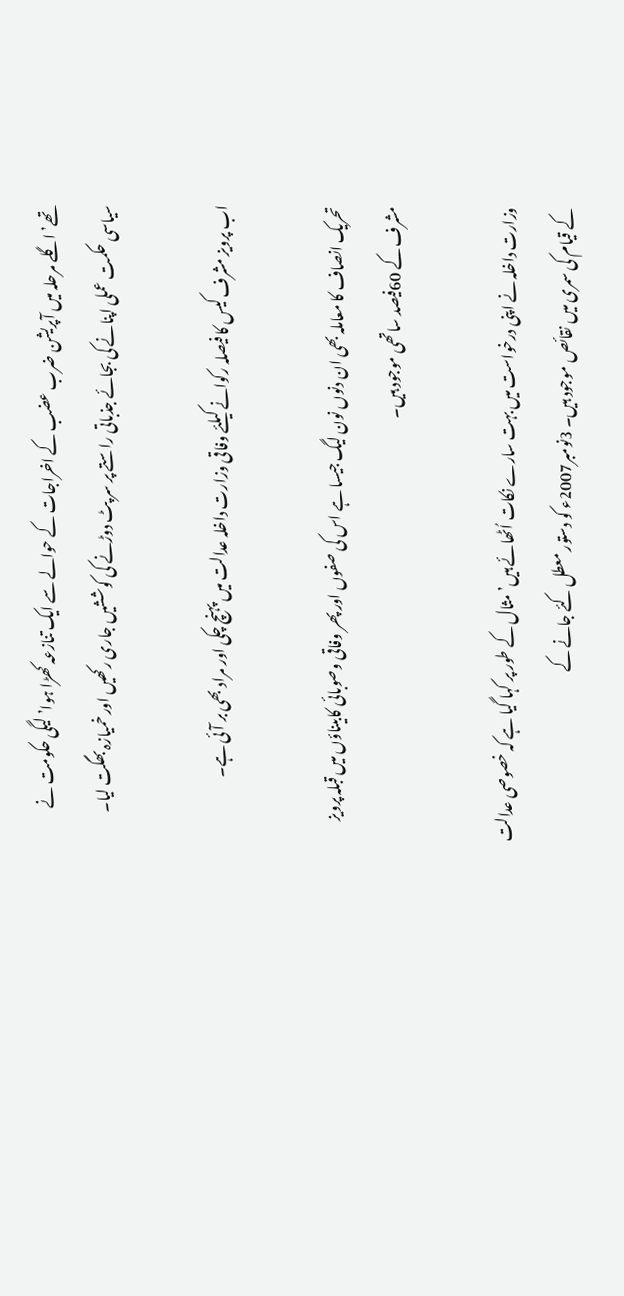تھے’ اگلے مرحلہ میں آپریشن ضرب عضب کے اخراجات کے حوالے سے ایک تنازعہ کھڑا ہوا’ لیگی حکومت نے سیاسی حکمت عملی اپنانے کی بجائے جذباتی راستے پر سر پٹ دوڑنے کی کوششیں جاری رکھیں اور خمیازہ بھگت لیا۔

اب پرویز مشرف کیس کا فیصلہ رکوانے کیلئے وفاقی وزارت داخلہ عدالت میں پہنچ چکی اور مراد بھی بر آئی ہے۔

تحریک انصاف کا معاملہ بھی ان دنوں نون لیگ جیسا ہے اس کی صفوں اور پھر وفاقی وصوبائی کابیناؤں میں قبلہ پرویز مشرف کے 60فیصد ساتھی موجود ہیں۔

وزارت داخلہ نے اپنی درخواست میں بہت سارے نکات اُٹھائے ہیں’ مثال کے طور پر کہا گیا ہے کہ خصوصی عدالت کے قیام کی سمری میں نقائص موجود ہیں۔ 3نومبر2007ء کو دستور معطل کئے جانے کے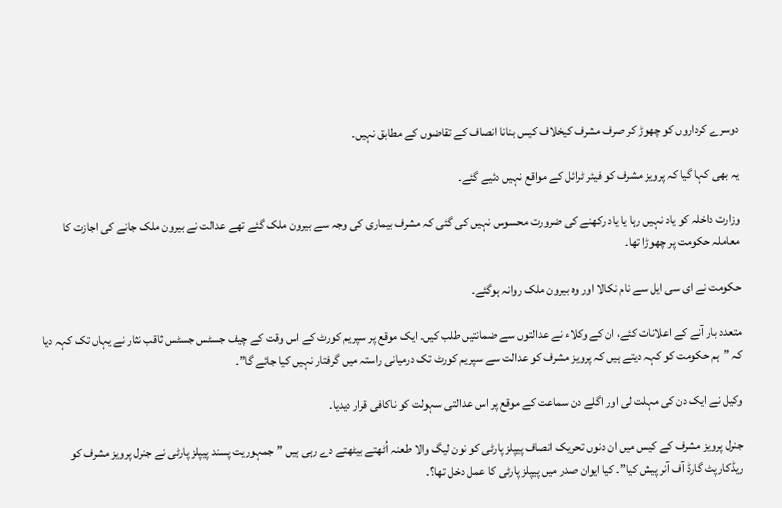دوسرے کرداروں کو چھوڑ کر صرف مشرف کیخلاف کیس بنانا انصاف کے تقاضوں کے مطابق نہیں۔

یہ بھی کہا گیا کہ پرویز مشرف کو فیئر ٹرائل کے مواقع نہیں دئیے گئے۔

وزارت داخلہ کو یاد نہیں رہا یا یاد رکھنے کی ضرورت محسوس نہیں کی گئی کہ مشرف بیماری کی وجہ سے بیرون ملک گئے تھے عدالت نے بیرون ملک جانے کی اجازت کا معاملہ حکومت پر چھوڑا تھا۔

حکومت نے ای سی ایل سے نام نکالا اور وہ بیرون ملک روانہ ہوگئے۔

متعدد بار آنے کے اعلانات کئے، ان کے وکلاء نے عدالتوں سے ضمانتیں طلب کیں۔ ایک موقع پر سپریم کورٹ کے اس وقت کے چیف جسٹس جسٹس ثاقب نثار نے یہاں تک کہہ دیا کہ ”ہم حکومت کو کہہ دیتے ہیں کہ پرویز مشرف کو عدالت سے سپریم کورٹ تک درمیانی راستہ میں گرفتار نہیں کیا جائے گا”۔

وکیل نے ایک دن کی مہلت لی اور اگلے دن سماعت کے موقع پر اس عدالتی سہولت کو ناکافی قرار دیدیا۔

جنرل پرویز مشرف کے کیس میں ان دنوں تحریک انصاف پیپلز پارٹی کو نون لیگ والا طعنہ اُٹھتے بیٹھتے دے رہی ہیں ”جمہوریت پسند پیپلز پارٹی نے جنرل پرویز مشرف کو ریڈکارپٹ گارڈ آف آنر پیش کیا”۔ کیا ایوان صدر میں پیپلز پارٹی کا عمل دخل تھا؟۔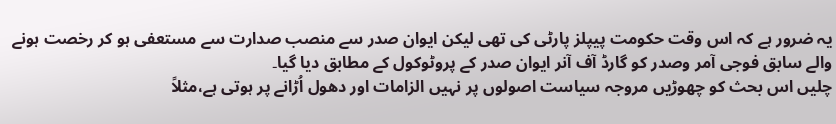یہ ضرور ہے کہ اس وقت حکومت پیپلز پارٹی کی تھی لیکن ایوان صدر سے منصب صدارت سے مستعفی ہو کر رخصت ہونے والے سابق فوجی آمر وصدر کو گارڈ آف آنر ایوان صدر کے پروٹوکول کے مطابق دیا گیا۔
چلیں اس بحث کو چھوڑیں مروجہ سیاست اصولوں پر نہیں الزامات اور دھول اُڑانے پر ہوتی ہے،مثلاً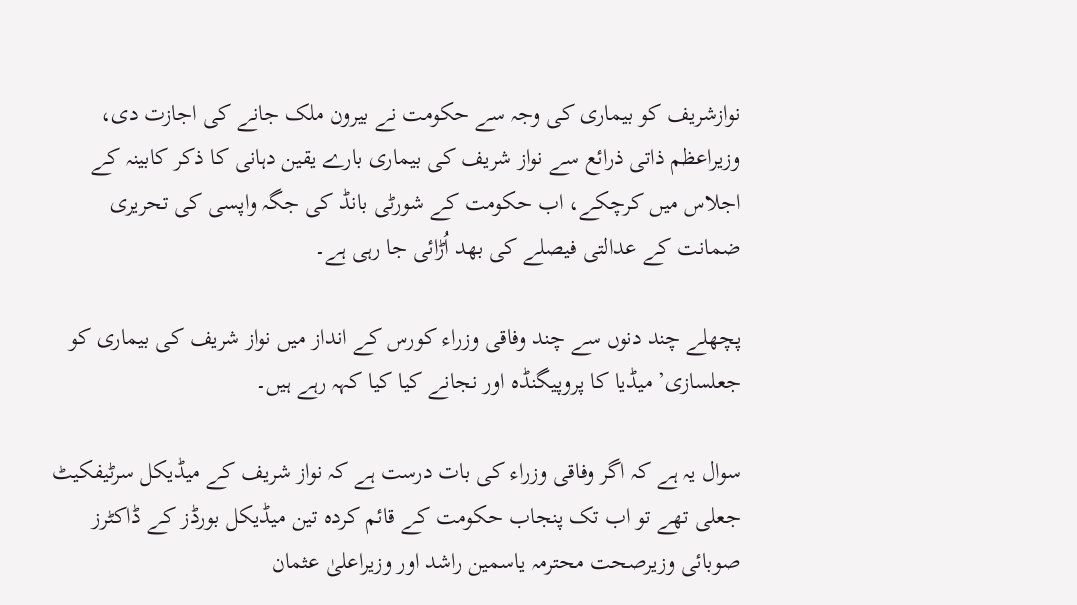نوازشریف کو بیماری کی وجہ سے حکومت نے بیرون ملک جانے کی اجازت دی، وزیراعظم ذاتی ذرائع سے نواز شریف کی بیماری بارے یقین دہانی کا ذکر کابینہ کے اجلاس میں کرچکے، اب حکومت کے شورٹی بانڈ کی جگہ واپسی کی تحریری ضمانت کے عدالتی فیصلے کی بھد اُڑائی جا رہی ہے۔

پچھلے چند دنوں سے چند وفاقی وزراء کورس کے انداز میں نواز شریف کی بیماری کو جعلسازی’ میڈیا کا پروپیگنڈہ اور نجانے کیا کیا کہہ رہے ہیں۔

سوال یہ ہے کہ اگر وفاقی وزراء کی بات درست ہے کہ نواز شریف کے میڈیکل سرٹیفکیٹ جعلی تھے تو اب تک پنجاب حکومت کے قائم کردہ تین میڈیکل بورڈز کے ڈاکٹرز صوبائی وزیرصحت محترمہ یاسمین راشد اور وزیراعلیٰ عثمان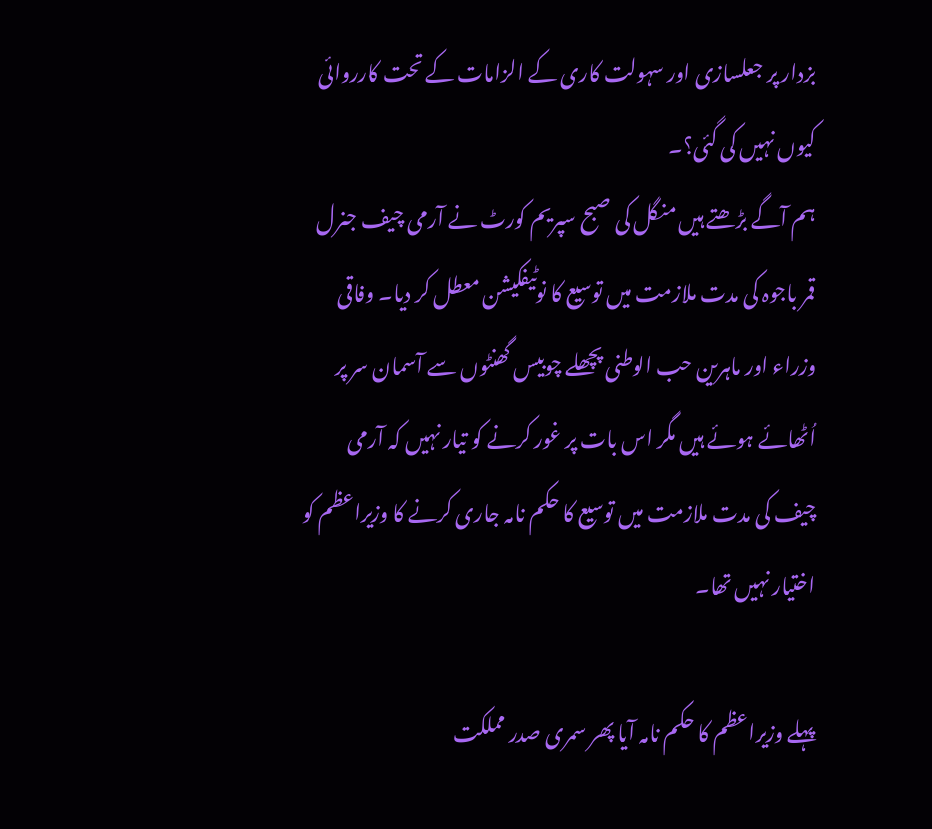بزدار پر جعلسازی اور سہولت کاری کے الزامات کے تحت کارروائی کیوں نہیں کی گئی؟۔
ہم آگے بڑھتے ہیں منگل کی صبح سپریم کورٹ نے آرمی چیف جنرل قمر باجوہ کی مدت ملازمت میں توسیع کا نوٹیفکیشن معطل کر دیا۔ وفاقی وزراء اور ماہرین حب الوطنی پچھلے چوبیس گھنٹوں سے آسمان سر پر اُٹھائے ہوئے ہیں مگر اس بات پر غور کرنے کو تیار نہیں کہ آرمی چیف کی مدت ملازمت میں توسیع کا حکم نامہ جاری کرنے کا وزیراعظم کو اختیار نہیں تھا۔

پہلے وزیراعظم کا حکم نامہ آیا پھر سمری صدر مملکت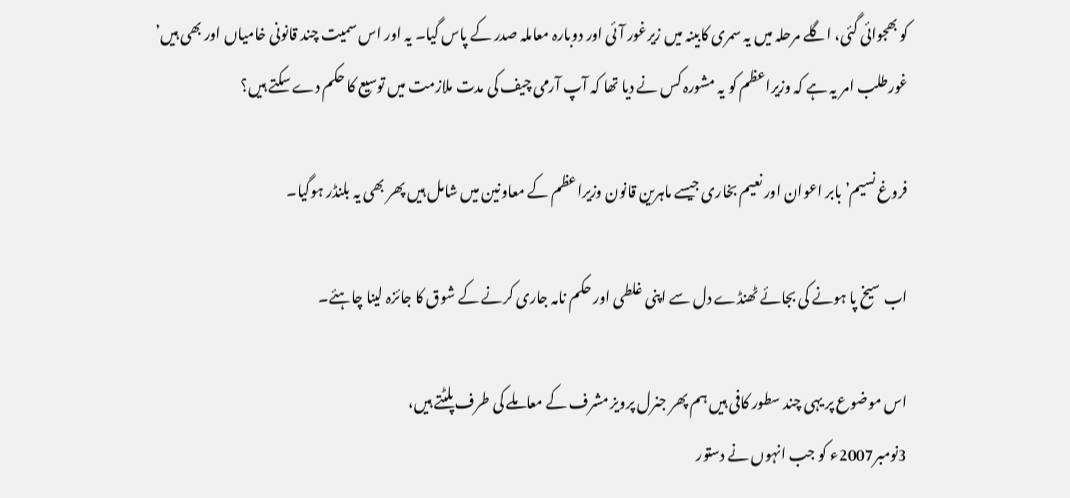کو بھجوائی گئی، اگلے مرحلہ میں یہ سمری کابینہ میں زیرغور آئی اور دوبارہ معاملہ صدر کے پاس گیا۔ یہ اور اس سمیت چند قانونی خامیاں اور بھی ہیں’
غورطلب امر یہ ہے کہ وزیراعظم کو یہ مشورہ کس نے دیا تھا کہ آپ آرمی چیف کی مدت ملازمت میں توسیع کا حکم دے سکتے ہیں؟

فروغ نسیم’ بابر اعوان اور نعیم بخاری جیسے ماہرین قانون وزیراعظم کے معاونین میں شامل ہیں پھر بھی یہ بلنڈر ہوگیا۔

اب سیخ پا ہونے کی بجائے ٹھنڈے دل سے اپنی غلطی اور حکم نامہ جاری کرنے کے شوق کا جائزہ لینا چاہئے۔

اس موضوع پر یہی چند سطور کافی ہیں ہم پھر جنرل پرویز مشرف کے معاملے کی طرف پلٹتے ہیں،
3نومبر2007ء کو جب انہوں نے دستور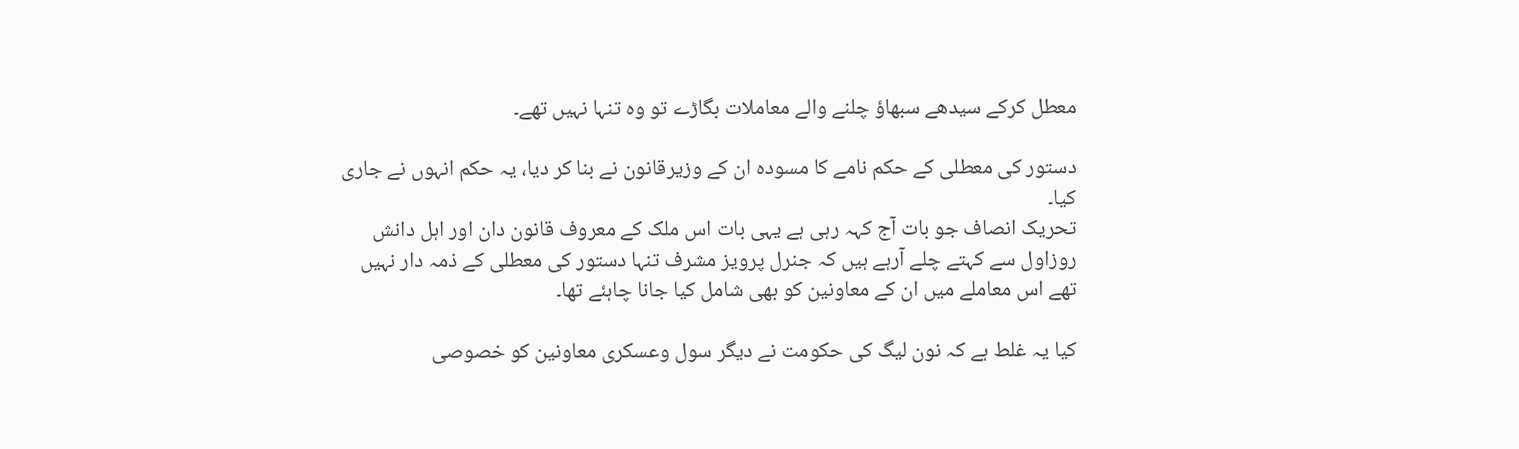معطل کرکے سیدھے سبھاؤ چلنے والے معاملات بگاڑے تو وہ تنہا نہیں تھے۔

دستور کی معطلی کے حکم نامے کا مسودہ ان کے وزیرقانون نے بنا کر دیا، یہ حکم انہوں نے جاری کیا۔
تحریک انصاف جو بات آج کہہ رہی ہے یہی بات اس ملک کے معروف قانون دان اور اہل دانش روزاول سے کہتے چلے آرہے ہیں کہ جنرل پرویز مشرف تنہا دستور کی معطلی کے ذمہ دار نہیں تھے اس معاملے میں ان کے معاونین کو بھی شامل کیا جانا چاہئے تھا۔

کیا یہ غلط ہے کہ نون لیگ کی حکومت نے دیگر سول وعسکری معاونین کو خصوصی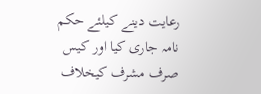رعایت دینے کیلئے حکم نامہ جاری کیا اور کیس صرف مشرف کیخلاف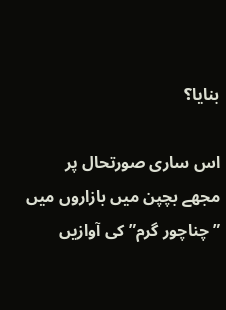بنایا؟

اس ساری صورتحال پر مجھے بچپن میں بازاروں میں ”چناچور گرم” کی آوازیں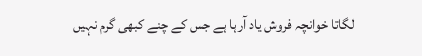لگاتا خوانچہ فروش یاد آرہا ہے جس کے چنے کبھی گرم نہیں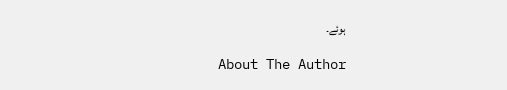ہوئے۔

About The Author